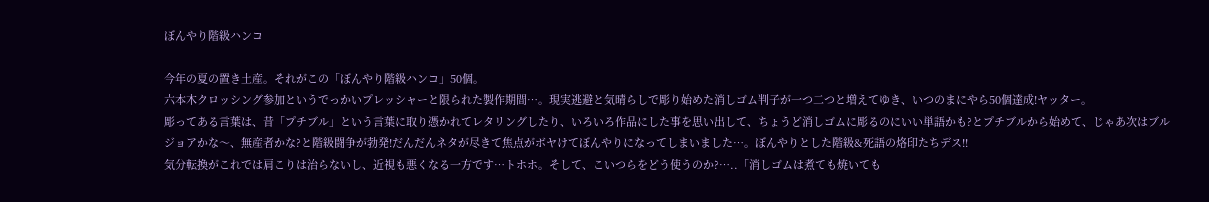ぼんやり階級ハンコ

今年の夏の置き土産。それがこの「ぼんやり階級ハンコ」50個。
六本木クロッシング参加というでっかいプレッシャーと限られた製作期間…。現実逃避と気晴らしで彫り始めた消しゴム判子が一つ二つと増えてゆき、いつのまにやら50個達成!ヤッター。
彫ってある言葉は、昔「プチブル」という言葉に取り憑かれてレタリングしたり、いろいろ作品にした事を思い出して、ちょうど消しゴムに彫るのにいい単語かも?とプチブルから始めて、じゃあ次はブルジョアかな〜、無産者かな?と階級闘争が勃発!だんだんネタが尽きて焦点がボヤけてぼんやりになってしまいました…。ぼんやりとした階級&死語の烙印たちデス!!
気分転換がこれでは肩こりは治らないし、近視も悪くなる一方です…トホホ。そして、こいつらをどう使うのか?…..「消しゴムは煮ても焼いても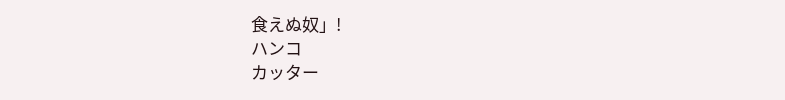食えぬ奴」!
ハンコ
カッター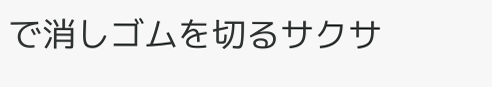で消しゴムを切るサクサ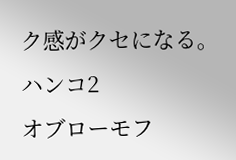ク感がクセになる。
ハンコ2
オブローモフ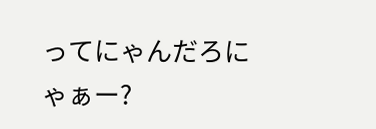ってにゃんだろにゃぁー?